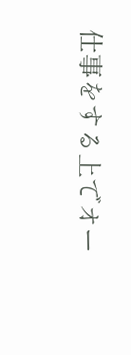仕事をする上でオー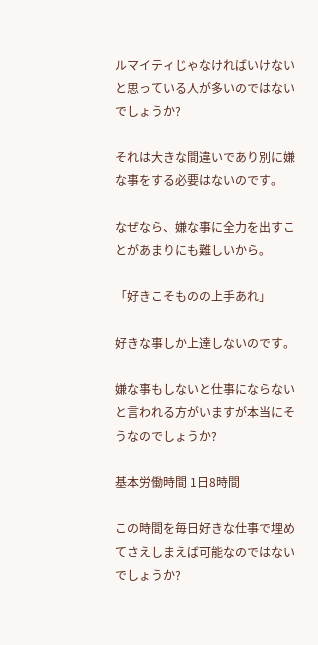ルマイティじゃなければいけないと思っている人が多いのではないでしょうか?

それは大きな間違いであり別に嫌な事をする必要はないのです。

なぜなら、嫌な事に全力を出すことがあまりにも難しいから。

「好きこそものの上手あれ」

好きな事しか上達しないのです。

嫌な事もしないと仕事にならないと言われる方がいますが本当にそうなのでしょうか?

基本労働時間 1日8時間

この時間を毎日好きな仕事で埋めてさえしまえば可能なのではないでしょうか?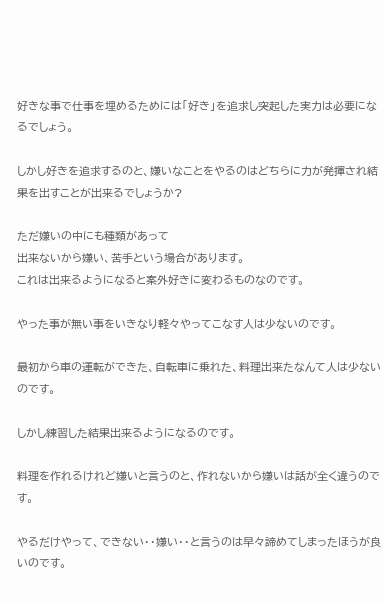好きな事で仕事を埋めるためには「好き」を追求し突起した実力は必要になるでしょう。

しかし好きを追求するのと、嫌いなことをやるのはどちらに力が発揮され結果を出すことが出来るでしょうか?

ただ嫌いの中にも種類があって
出来ないから嫌い、苦手という場合があります。
これは出来るようになると案外好きに変わるものなのです。

やった事が無い事をいきなり軽々やってこなす人は少ないのです。

最初から車の運転ができた、自転車に乗れた、料理出来たなんて人は少ないのです。

しかし練習した結果出来るようになるのです。

料理を作れるけれど嫌いと言うのと、作れないから嫌いは話が全く違うのです。

やるだけやって、できない・・嫌い・・と言うのは早々諦めてしまったほうが良いのです。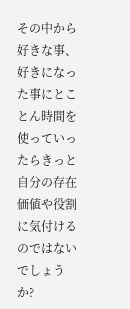その中から好きな事、好きになった事にとことん時間を使っていったらきっと自分の存在価値や役割に気付けるのではないでしょうか?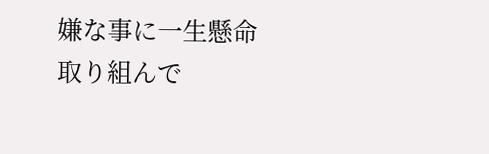嫌な事に一生懸命取り組んで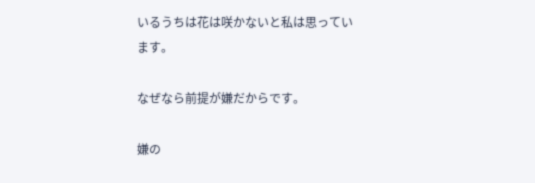いるうちは花は咲かないと私は思っています。

なぜなら前提が嫌だからです。

嫌の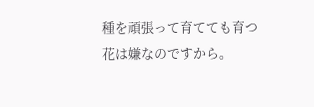種を頑張って育てても育つ花は嫌なのですから。